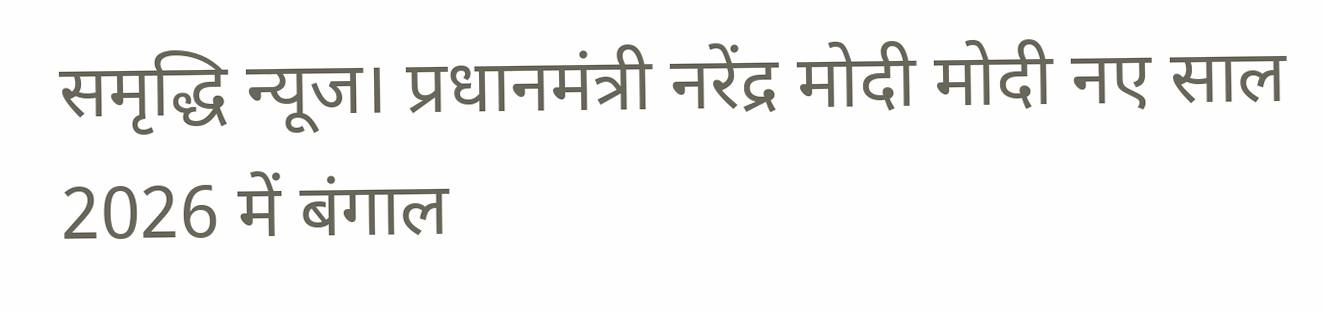समृद्धि न्यूज। प्रधानमंत्री नरेंद्र मोदी मोदी नए साल 2026 में बंगाल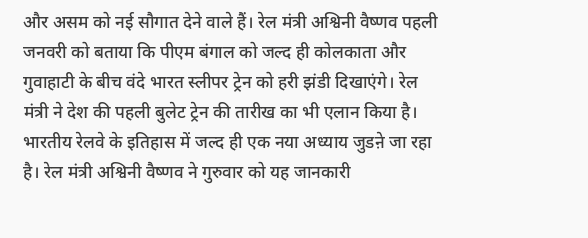और असम को नई सौगात देने वाले हैं। रेल मंत्री अश्विनी वैष्णव पहली जनवरी को बताया कि पीएम बंगाल को जल्द ही कोलकाता और गुवाहाटी के बीच वंदे भारत स्लीपर ट्रेन को हरी झंडी दिखाएंगे। रेल मंत्री ने देश की पहली बुलेट ट्रेन की तारीख का भी एलान किया है। भारतीय रेलवे के इतिहास में जल्द ही एक नया अध्याय जुडऩे जा रहा है। रेल मंत्री अश्विनी वैष्णव ने गुरुवार को यह जानकारी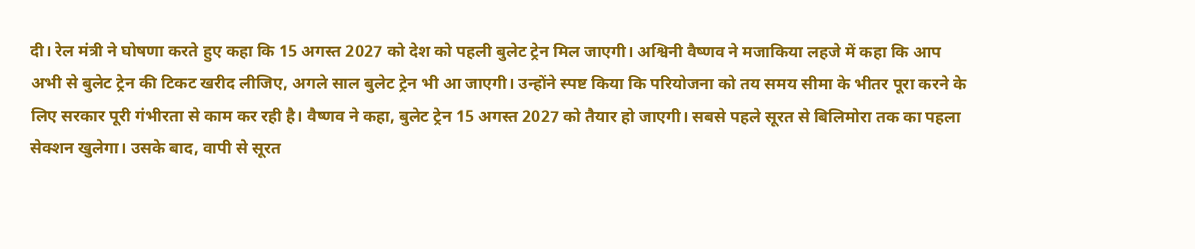दी। रेल मंत्री ने घोषणा करते हुए कहा कि 15 अगस्त 2027 को देश को पहली बुलेट ट्रेन मिल जाएगी। अश्विनी वैष्णव ने मजाकिया लहजे में कहा कि आप अभी से बुलेट ट्रेन की टिकट खरीद लीजिए, अगले साल बुलेट ट्रेन भी आ जाएगी। उन्होंने स्पष्ट किया कि परियोजना को तय समय सीमा के भीतर पूरा करने के लिए सरकार पूरी गंभीरता से काम कर रही है। वैष्णव ने कहा, बुलेट ट्रेन 15 अगस्त 2027 को तैयार हो जाएगी। सबसे पहले सूरत से बिलिमोरा तक का पहला सेक्शन खुलेगा। उसके बाद, वापी से सूरत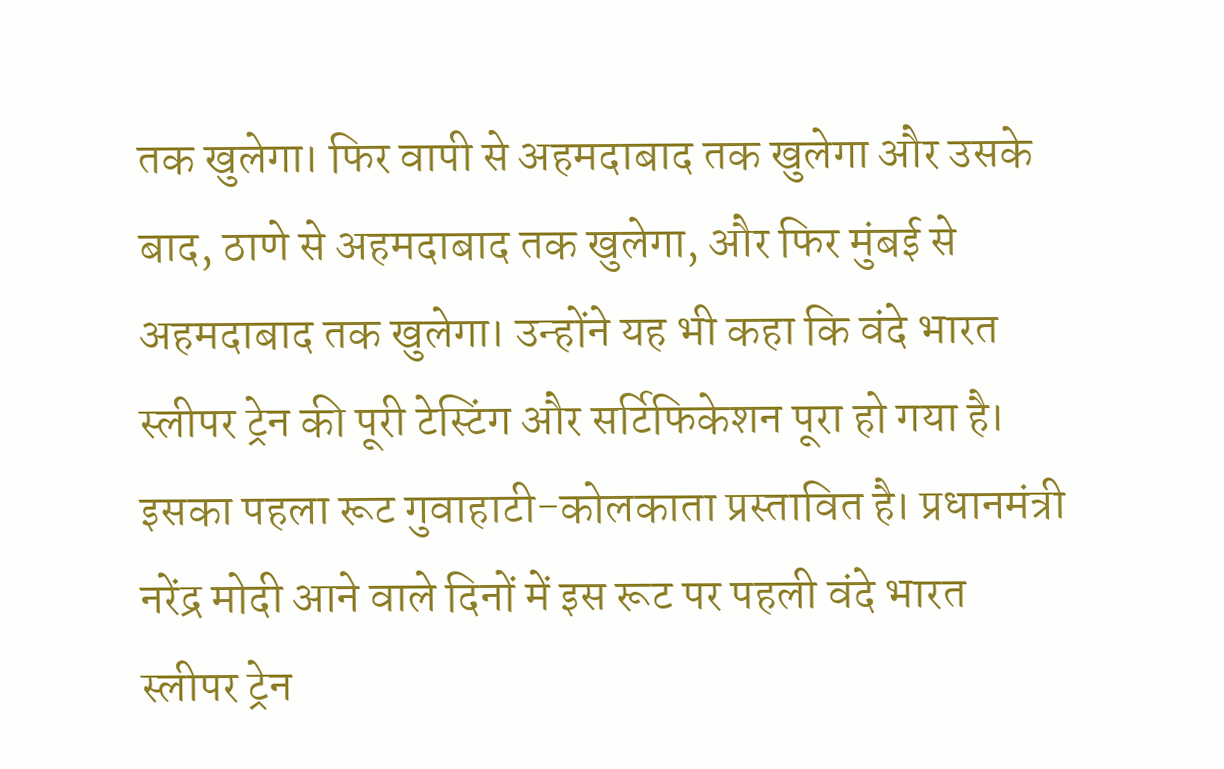तक खुलेगा। फिर वापी से अहमदाबाद तक खुलेगा और उसके बाद, ठाणे से अहमदाबाद तक खुलेगा, और फिर मुंबई से अहमदाबाद तक खुलेगा। उन्होंने यह भी कहा कि वंदे भारत स्लीपर ट्रेन की पूरी टेस्टिंग और सर्टिफिकेशन पूरा हो गया है। इसका पहला रूट गुवाहाटी-कोलकाता प्रस्तावित है। प्रधानमंत्री नरेंद्र मोदी आने वाले दिनों में इस रूट पर पहली वंदे भारत स्लीपर ट्रेन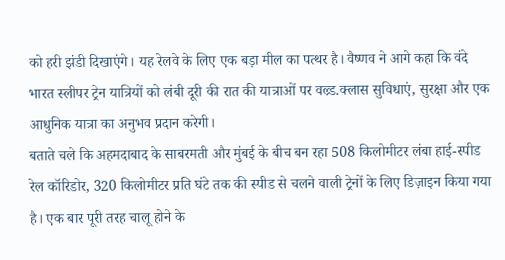को हरी झंडी दिखाएंगे। यह रेलवे के लिए एक बड़ा मील का पत्थर है। वैष्णव ने आगे कहा कि वंदे भारत स्लीपर ट्रेन यात्रियों को लंबी दूरी की रात की यात्राओं पर वल्र्ड.क्लास सुविधाएं, सुरक्षा और एक आधुनिक यात्रा का अनुभव प्रदान करेगी।
बताते चले कि अहमदाबाद के साबरमती और मुंबई के बीच बन रहा 508 किलोमीटर लंबा हाई-स्पीड रेल कॉरिडोर, 320 किलोमीटर प्रति घंटे तक की स्पीड से चलने वाली ट्रेनों के लिए डिज़ाइन किया गया है। एक बार पूरी तरह चालू होने के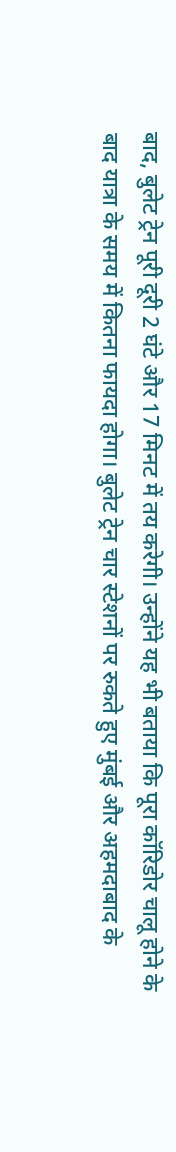बाद, बुलेट ट्रेन पूरी दूरी 2 घंटे और 17 मिनट में तय करेगी। उन्होंने यह भी बताया कि पूरा कॉरिडोर चालू होने के बाद यात्रा के समय में कितना फायदा होगा। बुलेट ट्रेन चार स्टेशनों पर रुकते हुए मुंबई और अहमदाबाद के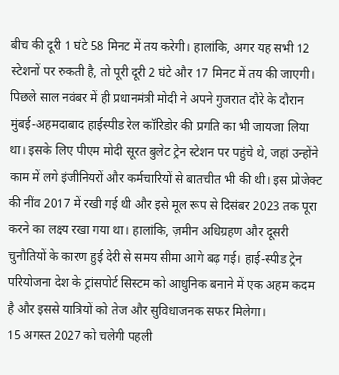बीच की दूरी 1 घंटे 58 मिनट में तय करेगी। हालांकि, अगर यह सभी 12 स्टेशनों पर रुकती है, तो पूरी दूरी 2 घंटे और 17 मिनट में तय की जाएगी। पिछले साल नवंबर में ही प्रधानमंत्री मोदी ने अपने गुजरात दौरे के दौरान मुंबई-अहमदाबाद हाईस्पीड रेल कॉरिडोर की प्रगति का भी जायजा लिया था। इसके लिए पीएम मोदी सूरत बुलेट ट्रेन स्टेशन पर पहुंचे थे, जहां उन्होंने काम में लगे इंजीनियरों और कर्मचारियों से बातचीत भी की थी। इस प्रोजेक्ट की नींव 2017 में रखी गई थी और इसे मूल रूप से दिसंबर 2023 तक पूरा करने का लक्ष्य रखा गया था। हालांकि, ज़मीन अधिग्रहण और दूसरी चुनौतियों के कारण हुई देरी से समय सीमा आगे बढ़ गई। हाई-स्पीड ट्रेन परियोजना देश के ट्रांसपोर्ट सिस्टम को आधुनिक बनाने में एक अहम कदम है और इससे यात्रियों को तेज और सुविधाजनक सफर मिलेगा।
15 अगस्त 2027 को चलेगी पहली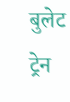बुलेट ट्रेन